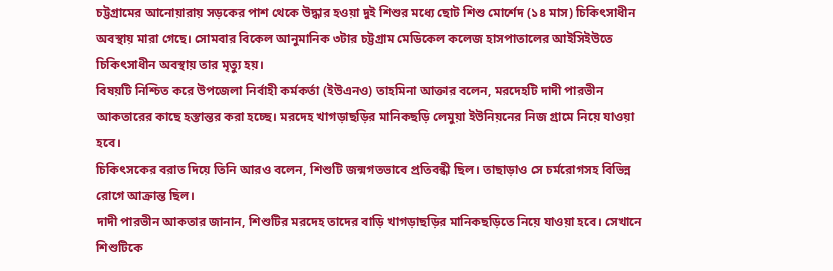চট্টগ্রামের আনোয়ারায় সড়কের পাশ থেকে উদ্ধার হওয়া দুই শিশুর মধ্যে ছোট শিশু মোর্শেদ (১৪ মাস) চিকিৎসাধীন অবস্থায় মারা গেছে। সোমবার বিকেল আনুমানিক ৩টার চট্টগ্রাম মেডিকেল কলেজ হাসপাতালের আইসিইউতে চিকিৎসাধীন অবস্থায় তার মৃত্যু হয়।
বিষয়টি নিশ্চিত করে উপজেলা নির্বাহী কর্মকর্তা (ইউএনও) তাহমিনা আক্তার বলেন, মরদেহটি দাদী পারভীন আকতারের কাছে হস্তান্তর করা হচ্ছে। মরদেহ খাগড়াছড়ির মানিকছড়ি লেমুয়া ইউনিয়নের নিজ গ্রামে নিয়ে যাওয়া হবে।
চিকিৎসকের বরাত দিয়ে তিনি আরও বলেন, শিশুটি জন্মগতভাবে প্রতিবন্ধী ছিল। তাছাড়াও সে চর্মরোগসহ বিভিন্ন রোগে আক্রান্ত ছিল।
দাদী পারভীন আকতার জানান, শিশুটির মরদেহ তাদের বাড়ি খাগড়াছড়ির মানিকছড়িতে নিয়ে যাওয়া হবে। সেখানে শিশুটিকে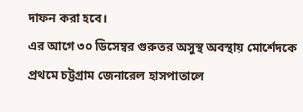দাফন করা হবে।
এর আগে ৩০ ডিসেম্বর গুরুতর অসুস্থ অবস্থায় মোর্শেদকে প্রথমে চট্টগ্রাম জেনারেল হাসপাতালে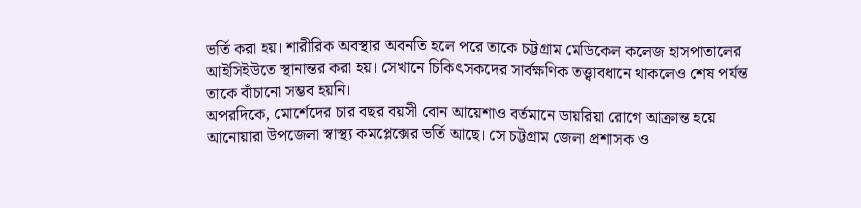ভর্তি করা হয়। শারীরিক অবস্থার অবনতি হলে পরে তাকে চট্টগ্রাম মেডিকেল কলেজ হাসপাতালের আইসিইউতে স্থানান্তর করা হয়। সেখানে চিকিৎসকদের সার্বক্ষণিক তত্ত্বাবধানে থাকলেও শেষ পর্যন্ত তাকে বাঁচানো সম্ভব হয়নি।
অপরদিকে, মোর্শেদের চার বছর বয়সী বোন আয়েশাও বর্তমানে ডায়রিয়া রোগে আক্রান্ত হয়ে আনোয়ারা উপজেলা স্বাস্থ্য কমপ্লেক্সের ভর্তি আছে। সে চট্টগ্রাম জেলা প্রশাসক ও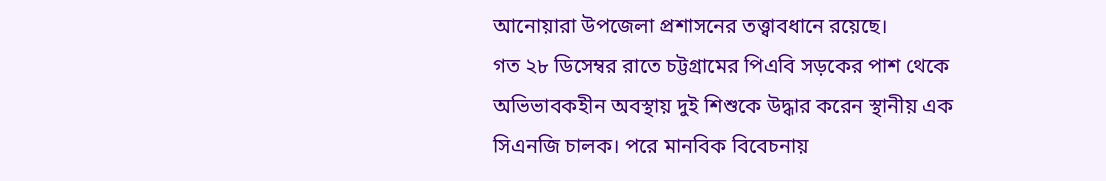আনোয়ারা উপজেলা প্রশাসনের তত্ত্বাবধানে রয়েছে।
গত ২৮ ডিসেম্বর রাতে চট্টগ্রামের পিএবি সড়কের পাশ থেকে অভিভাবকহীন অবস্থায় দুই শিশুকে উদ্ধার করেন স্থানীয় এক সিএনজি চালক। পরে মানবিক বিবেচনায়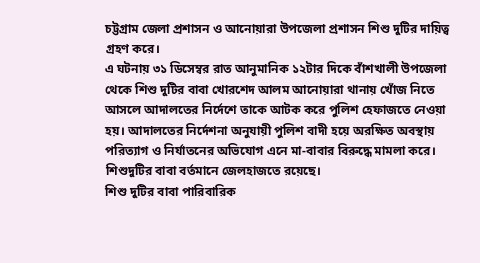চট্টগ্রাম জেলা প্রশাসন ও আনোয়ারা উপজেলা প্রশাসন শিশু দুটির দায়িত্ব গ্রহণ করে।
এ ঘটনায় ৩১ ডিসেম্বর রাত আনুমানিক ১২টার দিকে বাঁশখালী উপজেলা থেকে শিশু দুটির বাবা খোরশেদ আলম আনোয়ারা থানায় খোঁজ নিতে আসলে আদালতের নির্দেশে তাকে আটক করে পুলিশ হেফাজতে নেওয়া হয়। আদালতের নির্দেশনা অনুযায়ী পুলিশ বাদী হয়ে অরক্ষিত অবস্থায় পরিত্যাগ ও নির্যাতনের অভিযোগ এনে মা-বাবার বিরুদ্ধে মামলা করে। শিশুদুটির বাবা বর্তমানে জেলহাজতে রয়েছে।
শিশু দুটির বাবা পারিবারিক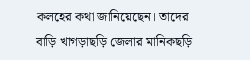কলহের কথা জানিয়েছেন। তাদের বাড়ি খাগড়াছড়ি জেলার মানিকছড়ি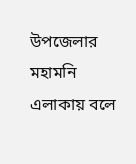উপজেলার মহামনি এলাকায় বলে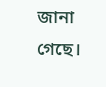জানা গেছে।